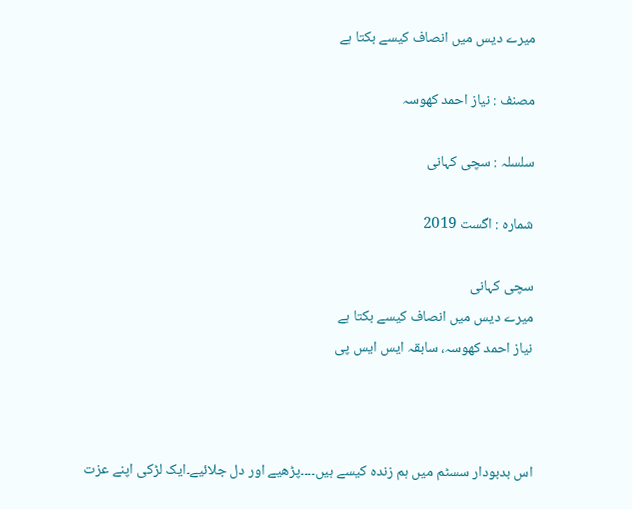میرے دیس میں انصاف کیسے بکتا ہے

مصنف : نیاز احمد کھوسہ

سلسلہ : سچی کہانی

شمارہ : اگست 2019

سچی کہانی
میرے دیس میں انصاف کیسے بکتا ہے
نیاز احمد کھوسہ، سابقہ ایس ایس پی



اس بدبودار سسٹم میں ہم زندہ کیسے ہیں۔۔۔۔پڑھیے اور دل جلائیے۔ایک لڑکی اپنے عزت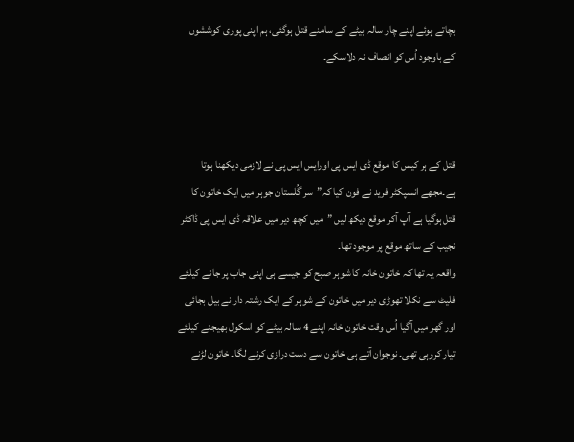بچاتے ہوئے اپنے چار سالہ بیٹے کے سامنے قتل ہوگئی، ہم اپنی پوری کوششوں کے باوجود اُس کو انصاف نہ دلاسکے۔



قتل کے ہر کیس کا موقع ڈی ایس پی اورایس ایس پی نے لازمی دیکھنا ہوتا ہے۔مجھے انسپکٹر فرید نے فون کیا کہ”سر گُلستان جوہر میں ایک خاتون کا قتل ہوگیا ہے آپ آکر موقع دیکھ لیں ”میں کچھ دیر میں علاقہ ڈی ایس پی ڈاکٹر نجیب کے ساتھ موقع پر موجود تھا۔
واقعہ یہ تھا کہ خاتون خانہ کا شوہر صبح کو جیسے ہی اپنی جاب پر جانے کیلئے فلیٹ سے نکلا تھوڑی دیر میں خاتون کے شوہر کے ایک رشتہ دار نے بیل بجائی اور گھر میں آگیا اُس وقت خاتون خانہ اپنے 4 سالہ بیٹے کو اسکول بھیجنے کیلئے تیار کررہی تھی۔ نوجوان آتے ہی خاتون سے دست درازی کرنے لگا۔ خاتون لڑنے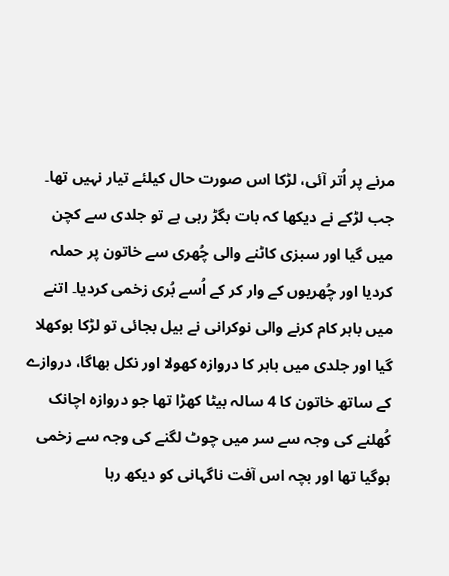مرنے پر اُتر آئی، لڑکا اس صورت حال کیلئے تیار نہیں تھا۔ جب لڑکے نے دیکھا کہ بات بگڑ رہی ہے تو جلدی سے کچن میں گیا اور سبزی کاٹنے والی چُھری سے خاتون پر حملہ کردیا اور چُھریوں کے وار کر کے اُسے بُری زخمی کردیا۔ اتنے میں باہر کام کرنے والی نوکرانی نے بیل بجائی تو لڑکا بوکھلا گیا اور جلدی میں باہر کا دروازہ کھولا اور نکل بھاگا، دروازے کے ساتھ خاتون کا 4 سالہ بیٹا کھڑا تھا جو دروازہ اچانک کُھلنے کی وجہ سے سر میں چوٹ لگنے کی وجہ سے زخمی ہوگیا تھا اور بچہ اس آفت ناگہانی کو دیکھ رہا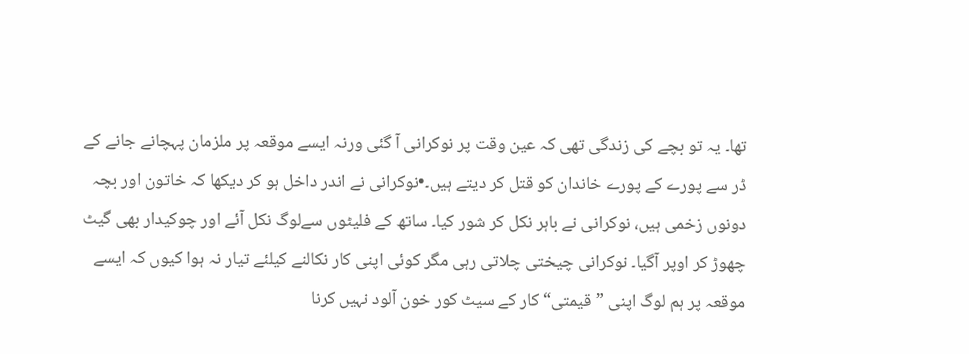تھا۔ یہ تو بچے کی زندگی تھی کہ عین وقت پر نوکرانی آ گئی ورنہ ایسے موقعہ پر ملزمان پہچانے جانے کے ڈر سے پورے کے پورے خاندان کو قتل کر دیتے ہیں۔•نوکرانی نے اندر داخل ہو کر دیکھا کہ خاتون اور بچہ دونوں زخمی ہیں، نوکرانی نے باہر نکل کر شور کیا۔ ساتھ کے فلیٹوں سےلوگ نکل آئے اور چوکیدار بھی گیٹ چھوڑ کر اوپر آگیا۔ نوکرانی چیختی چلاتی رہی مگر کوئی اپنی کار نکالنے کیلئے تیار نہ ہوا کیوں کہ ایسے موقعہ پر ہم لوگ اپنی ”قیمتی“کار کے سیٹ کور خون آلود نہیں کرنا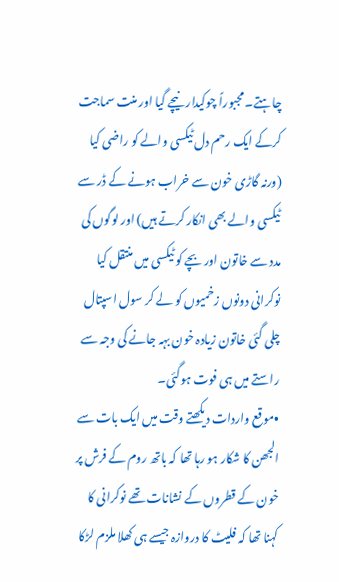چاہتے۔ مجبوراً چوکیدار نیچے گیا اور منت سماجت کرکے ایک رحم دل ٹیکسی والے کو راضی کیا (ورنہ گاڑی خون سے خراب ہونے کے ڈر سے ٹیکسی والے بھی انکار کرتے ہیں) اور لوگوں کی مدد سے خاتون اور بچے کو ٹیکسی میں منتقل کیا نوکرانی دونوں زخمیوں کو لے کر سول اسپتال چلی گئی خاتون زیادہ خون بہہ جانے کی وجہ سے راستے میں ہی فوت ہوگئی۔
•موقع واردات دیکھتے وقت میں ایک بات سے الجھن کا شکار ہو رہا تھا کہ باتھ روم کے فرش پر خون کے قطروں کے نشانات تھے نوکرانی کا کہنا تھا کہ فلیٹ کا دروازہ جیسے ہی کھلا ملزم لڑکا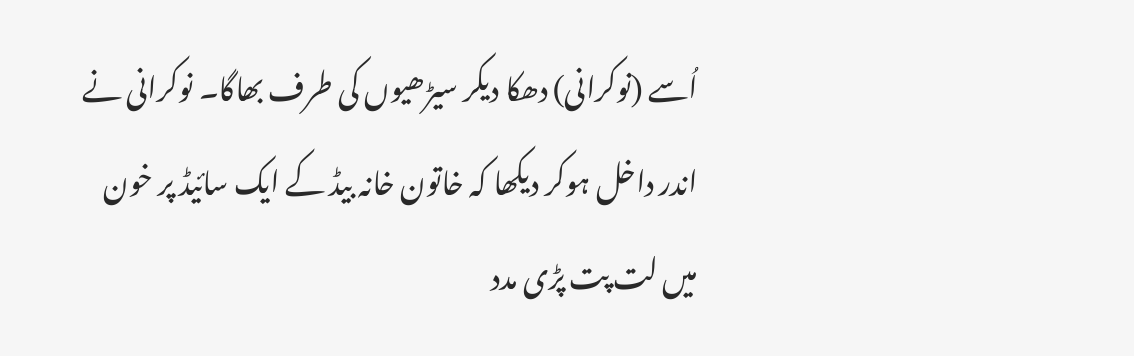اُسے (نوکرانی) دھکا دیکر سیڑھیوں کی طرف بھاگا۔ نوکرانی نے اندر داخل ہوکر دیکھا کہ خاتون خانہ بیڈ کے ایک سائیڈ پر خون میں لت پت پڑی مدد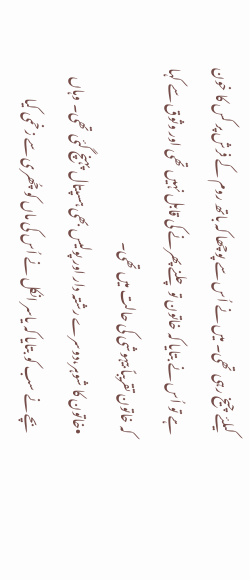کیلئے چیخ رہی تھی۔ میں نے اُس سے پوچھا کہ باتھ روم کے فرش پر کس کا خون ہے تو اُس نے بتایا کہ خاتون تو چلنے پھرنے کی قابل نہیں تھی اور وثوق سے کہا کہ خاتون تقریباً بیہوشی کی حالت میں تھی۔
•خاتون کا شوہر،دوسرے رشتہ دار اور پولیس بھی ہسپتال پہنچ گئی تھی۔ وہاں بچے نے سب کو بتایا کہ یاسر انکل نے اُس کی ماں کو چُھری سے زخمی کیا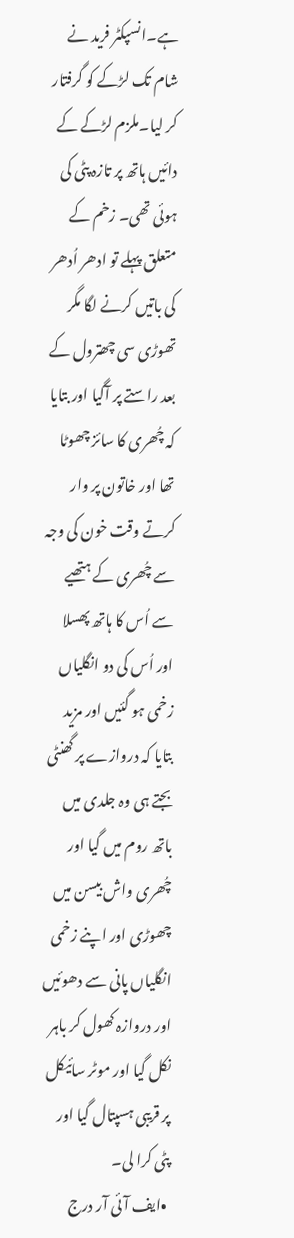ہے۔انسپکٹر فرید نے شام تک لڑکے کو گرفتار کر لیا۔ملزم لڑکے کے دائیں ہاتھ پر تازہ پٹی کی ہوئی تھی۔ زخم کے متعلق پہلے تو ادھر اُدھر کی باتیں کرنے لگا مگر تھوڑی سی چھترول کے بعد راستے پر آگیا اور بتایا کہ چُھری کا سائز چھوٹا تھا اور خاتون پر وار کرتے وقت خون کی وجہ سے چُھری کے ہتھیے سے اُس کا ہاتھ پھسلا اور اُس کی دو انگلیاں زخمی ہو گئیں اور مزید بتایا کہ دروازے پر گھنٹی بجتے ہی وہ جلدی میں باتھ روم میں گیا اور چُھری واش بیسن میں چھوڑی اور اپنے زخمی انگلیاں پانی سے دھوئیں اور دروازہ کھول کر باہر نکل گیا اور موٹر سائیکل پر قریبی ہسپتال گیا اور پٹی کرا لی۔
 •ایف آئی آر درج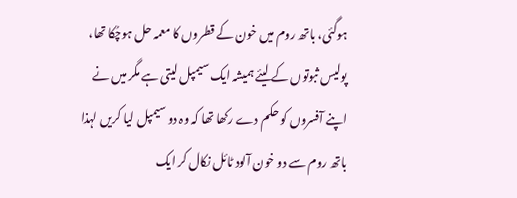ہوگئی، باتھ روم میں خون کے قطروں کا معمہ حل ہوچُکا تھا، پولیس ثبوتوں کے لیئے ہمیشہ ایک سیمپل لیتی ہے مگر میں نے اپنے آفسروں کو حکم دے رکھا تھا کہ وہ دو سیمپل لیا کریں لہذا باتھ روم سے دو خون آلود ٹائل نکال کر ایک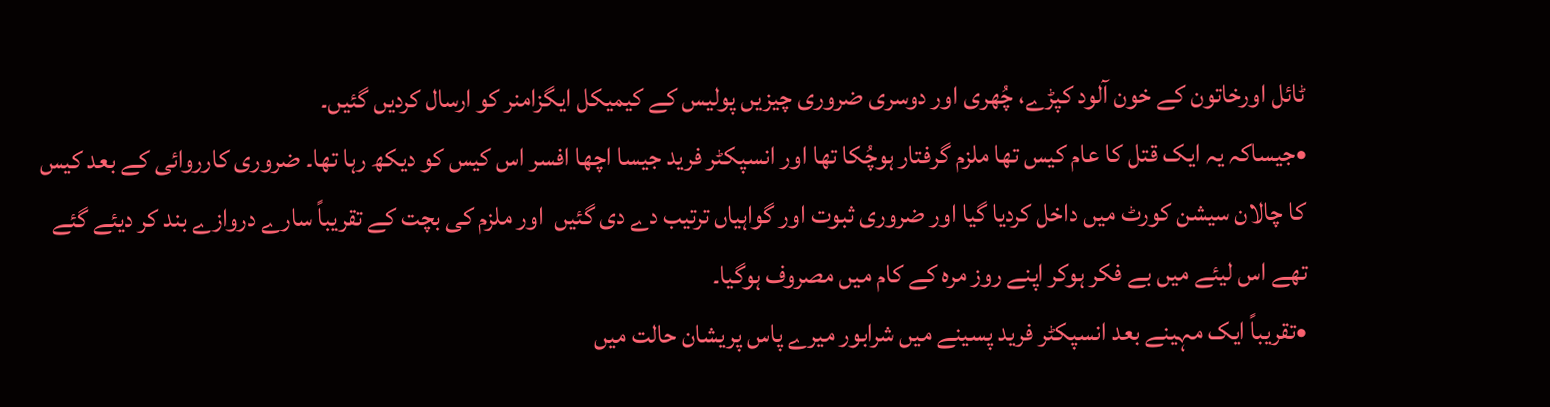ٹائل اورخاتون کے خون آلود کپڑے، چُھری اور دوسری ضروری چیزیں پولیس کے کیمیکل ایگزامنر کو ارسال کردیں گئیں۔
•جیساکہ یہ ایک قتل کا عام کیس تھا ملزم گرفتار ہوچُکا تھا اور انسپکٹر فرید جیسا اچھا افسر اس کیس کو دیکھ رہا تھا۔ ضروری کارروائی کے بعد کیس کا چالان سیشن کورٹ میں داخل کردیا گیا اور ضروری ثبوت اور گواہیاں ترتیب دے دی گئیں  اور ملزم کی بچت کے تقریباً سارے دروازے بند کر دیئے گئے تھے اس لیئے میں بے فکر ہوکر اپنے روز مرہ کے کام میں مصروف ہوگیا۔
•تقریباً ایک مہینے بعد انسپکٹر فرید پسینے میں شرابور میرے پاس پریشان حالت میں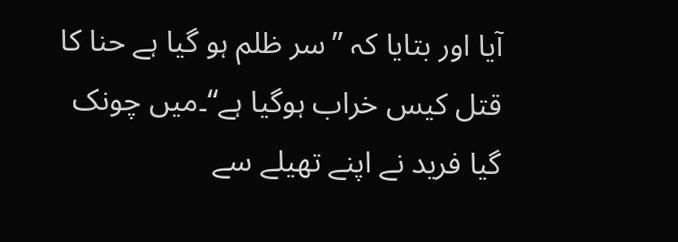آیا اور بتایا کہ ”سر ظلم ہو گیا ہے حنا کا قتل کیس خراب ہوگیا ہے“۔میں چونک گیا فرید نے اپنے تھیلے سے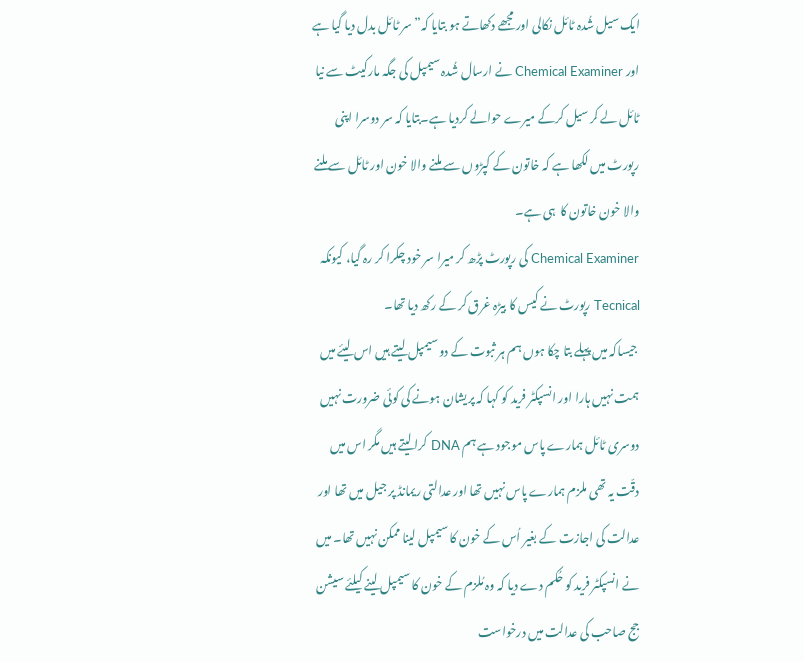ایک سیل شُدہ ٹائل نکالی اور مجھے دکھاتے ہو بتایا کہ”سر ٹائل بدل دیا گیا ہے اور Chemical Examiner نے ارسال شُدہ سیمپل کی جگہ مارکیٹ سے نیا ٹائل لے کر سیل کرکے میرے حوالے کردیا ہے۔بتایا کہ سر دوسرا اپنی رپورٹ میں لکھا ہے کہ خاتون کے کپڑوں سے ملنے والا خون اور ٹائل سے ملنے والا خون خاتون کا  ہی ہے۔
Chemical Examiner کی رپورٹ پڑھ کر میرا سر خود چکرا کر رہ گیا، کیونکہ Tecnical رپورٹ نے کیس کا بیڑہ غرق کر کے رکھ دیا تھا۔
 جیساکہ میں پہلے بتا چکا ہوں ہم ہر ثبوت کے دو سیمپل لیتے ہیں اس لیئے میں ہمت نہیں ہارا اور انسپکٹر فرید کو کہا کہ پریشان ہونے کی کوئی ضرورت نہیں دوسری ٹائل ہمارے پاس موجود ہے ہم DNA کرا لیتے ہیں مگر اس میں دقّت یہ تھی ملزم ہمارے پاس نہیں تھا اور عدالتی ریمانڈ پر جیل میں تھا اور عدالت کی اجازت کے بغیر اُس کے خون کا سیمپل لینا ممکن نہیں تھا۔ میں نے انسپکٹر فرید کو حُکم دے دیا کہ وہ مُلزم کے خون کا سیمپل لینے کیلئے سیشن جج صاحب کی عدالت میں درخواست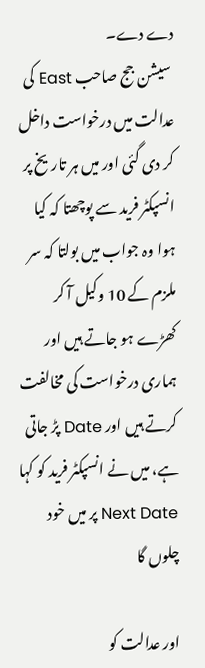دے دے۔
 سیشن جج صاحب East کی عدالت میں درخواست داخل کر دی گئی اور میں ہر تاریخ پر انسپکٹر فرید سے پوچھتا کہ کیا ہوا وہ جواب میں بولتا کہ سر ملزم کے 10 وکیل آ کر کھڑے ہو جاتے ہیں اور ہماری درخواست کی مخالفت کرتے ہیں اور Date پڑ جاتی ہے، میں نے انسپکٹر فرید کو کہا Next Date پر میں خود چلوں گا

اور عدالت کو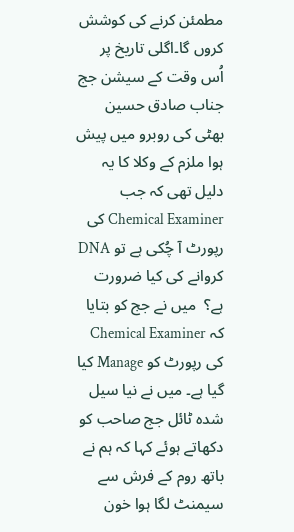مطمئن کرنے کی کوشش کروں گا۔اگلی تاریخ پر اُس وقت کے سیشن جج جناب صادق حسین بھٹی کی روبرو میں پیش ہوا ملزم کے وکلا کا یہ دلیل تھی کہ جب Chemical Examiner کی رپورٹ آ چُکی ہے تو DNA کروانے کی کیا ضرورت ہے؟  میں نے جج کو بتایا کہ Chemical Examiner کی رپورٹ کو Manage کیا گیا ہے۔ میں نے نیا سیل شدہ ٹائل جج صاحب کو دکھاتے ہوئے کہا کہ ہم نے باتھ روم کے فرش سے سیمنٹ لگا ہوا خون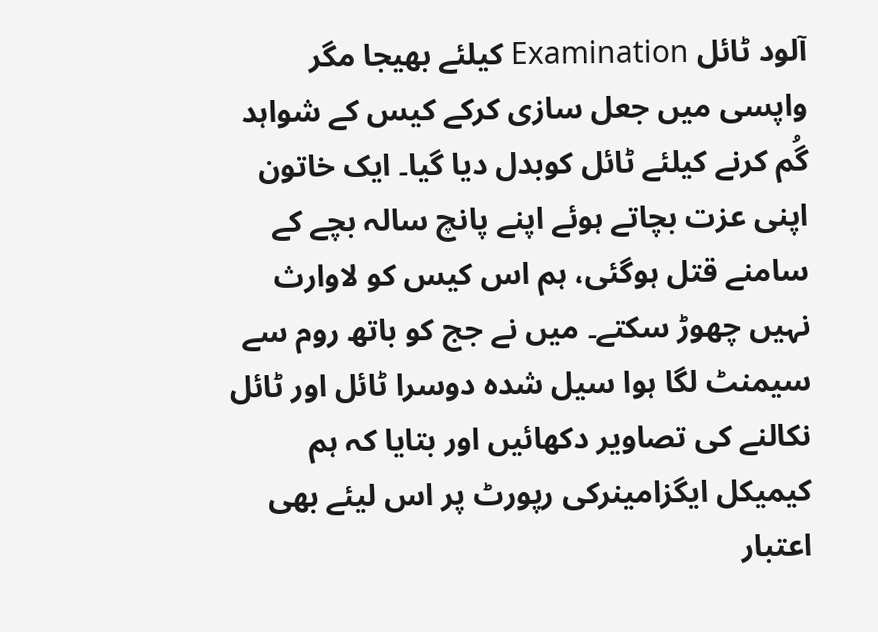آلود ٹائل Examination کیلئے بھیجا مگر واپسی میں جعل سازی کرکے کیس کے شواہد گُم کرنے کیلئے ٹائل کوبدل دیا گیا۔ ایک خاتون اپنی عزت بچاتے ہوئے اپنے پانچ سالہ بچے کے سامنے قتل ہوگئی، ہم اس کیس کو لاوارث نہیں چھوڑ سکتے۔ میں نے جج کو باتھ روم سے سیمنٹ لگا ہوا سیل شدہ دوسرا ٹائل اور ٹائل نکالنے کی تصاویر دکھائیں اور بتایا کہ ہم کیمیکل ایگزامینرکی رپورٹ پر اس لیئے بھی اعتبار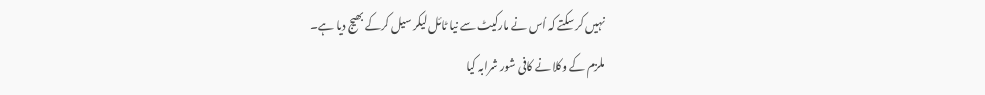نہیں کر سکتے کہ اُس نے مارکیٹ سے نیا ٹائل لیکر سیل کرکے بھیج دیا ہے۔
ملزم کے وکلا نے کافی شور شرابہ کیا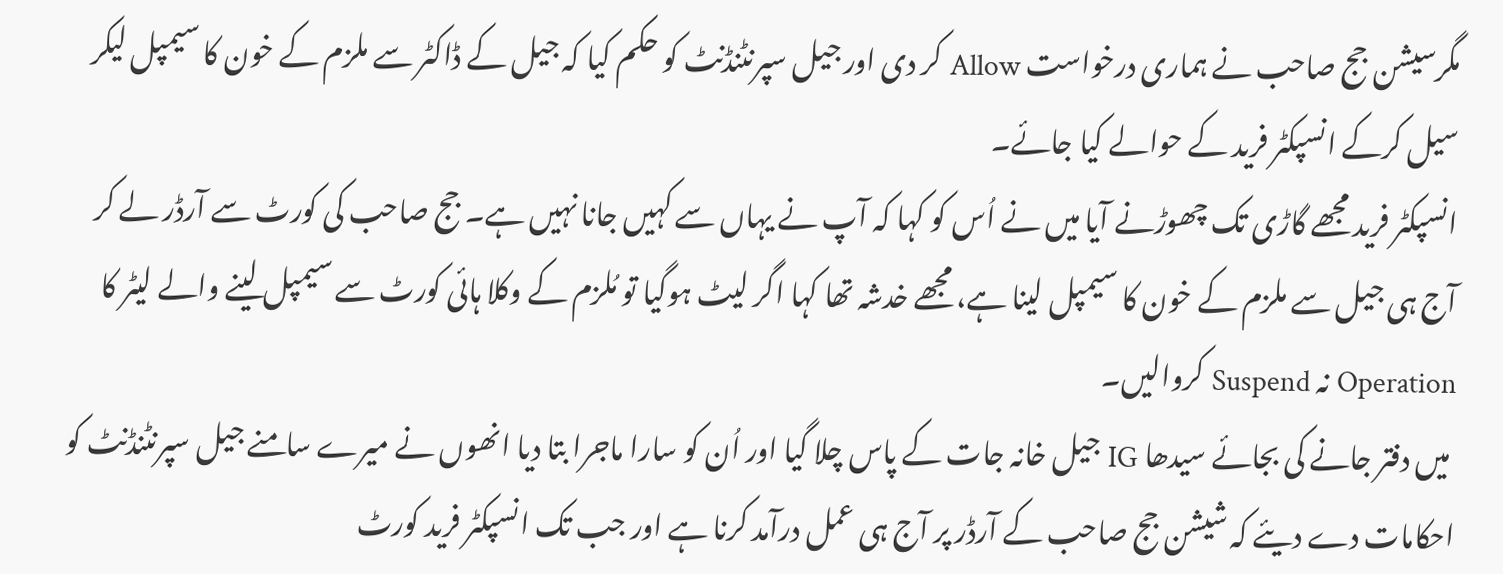مگرسیشن جج صاحب نے ہماری درخواست Allow کر دی اور جیل سپرنٹنڈنٹ کو حکم کیا کہ جیل کے ڈاکٹر سے ملزم کے خون کا سیمپل لیکر سیل کرکے انسپکٹر فرید کے حوالے کیا جائے۔
انسپکٹر فرید مجھے گاڑی تک چھوڑنے آیا میں نے اُس کو کہا کہ آپ نے یہاں سے کہیں جانا نہیں ہے۔ جج صاحب کی کورٹ سے آرڈر لے کر آج ہی جیل سے ملزم کے خون کا سیمپل لینا ہے، مجھے خدشہ تھا کہا اگر لیٹ ہوگیا تو مُلزم کے وکلا ہائی کورٹ سے سیمپل لینے والے لیٹر کا Operation نہ Suspend کروالیں۔
 میں دفتر جانے کی بجائے سیدھا IG جیل خانہ جات کے پاس چلا گیا اور اُن کو سارا ماجرا بتا دیا انھوں نے میرے سامنے جیل سپرنٹنڈنٹ کو احکامات دے دیئے کہ شیشن جج صاحب کے آرڈر پر آج ہی عمل درآمد کرنا ہے اور جب تک انسپکٹر فرید کورٹ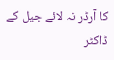کا آرڈر نہ لائے جیل کے ڈاکٹر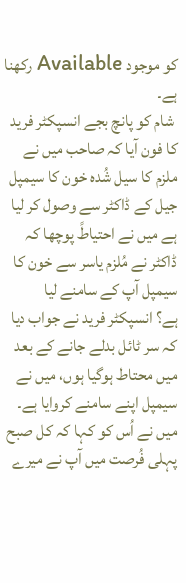کو موجود Available رکھنا ہے۔
 شام کو پانچ بجے انسپکٹر فرید کا فون آیا کہ صاحب میں نے ملزم کا سیل شُدہ خون کا سیمپل جیل کے ڈاکٹر سے وصول کر لیا ہے میں نے احتیاطً پوچھا کہ ڈاکٹر نے مُلزم یاسر سے خون کا سیمپل آپ کے سامنے لیا
ہے؟ انسپکٹر فرید نے جواب دیا کہ سر ٹائل بدلے جانے کے بعد میں محتاط ہوگیا ہوں، میں نے سیمپل اپنے سامنے کروایا ہے۔ میں نے اُس کو کہا کہ کل صبح پہلی فُرصت میں آپ نے میرے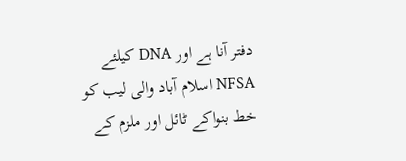دفتر آنا ہے اور DNA کیلئے NFSA اسلام آباد والی لیب کو خط بنواکے ٹائل اور ملزم کے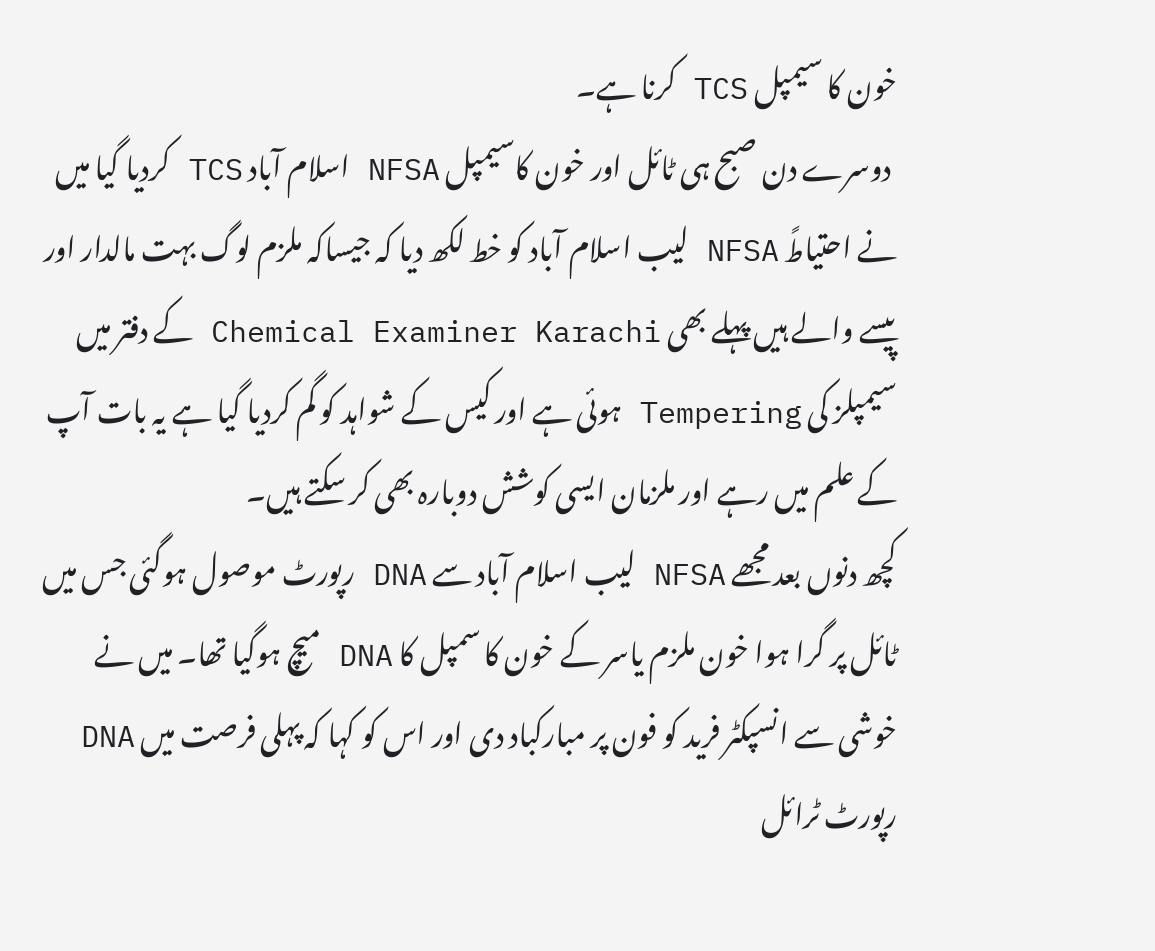خون کا سیمپل TCS کرنا ہے۔
 دوسرے دن صبح ہی ٹائل اور خون کاسیمپل NFSA اسلام آباد TCS کردیا گیا میں نے احتیاطً NFSA لیب اسلام آباد کو خط لکھ دیا کہ جیساکہ ملزم لوگ بہت مالدار اور پیسے والے ہیں پہلے بھی Chemical Examiner Karachi کے دفتر میں سیمپلز کی Tempering ہوئی ہے اور کیس کے شواہد کو گم کردیا گیا ہے یہ بات آپ کے علم میں رہے اور ملزمان ایسی کوشش دوبارہ بھی کر سکتے ہیں۔
کچھ دنوں بعد مجھے NFSA لیب اسلام آباد سے DNA رپورٹ موصول ہوگئی جس میں ٹائل پر گرا ہوا خون ملزم یاسر کے خون کا سمپل کا DNA میچ ہوگیا تھا۔ میں نے خوشی سے انسپکٹر فرید کو فون پر مبارکباد دی اور اس کو کہا کہ پہلی فرصت میں DNA رپورٹ ٹرائل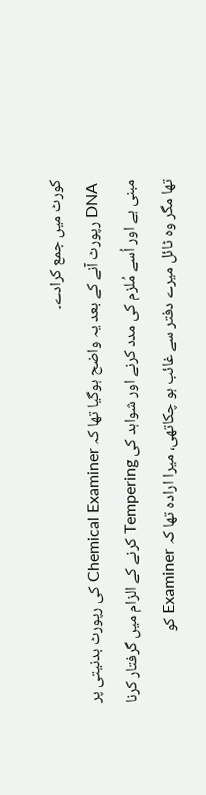کورٹ میں جمع کرادے۔
 DNA رپورٹ آنے کے بعد یہ واضح ہوگیا تھا کہ Chemical Examiner کی رپورٹ بدنیتی پر مبنی ہے اور اُسے مُلزم کی مدد کرنے اور شواہد کی Tempering کرنے کے الزام میں گرفتار کرنا تھا مگر وہ ٹائل میرے دفتر سے غائب ہو چکاتھی، میرا ارادہ تھا کہ Examiner کو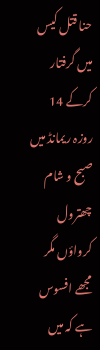حنا قتل کیس میں گرفتار کرکے 14 روزہ ریمانڈ میں صبح و شام چھترول کرواؤں مگر مجھے افسوس ہے کہ میں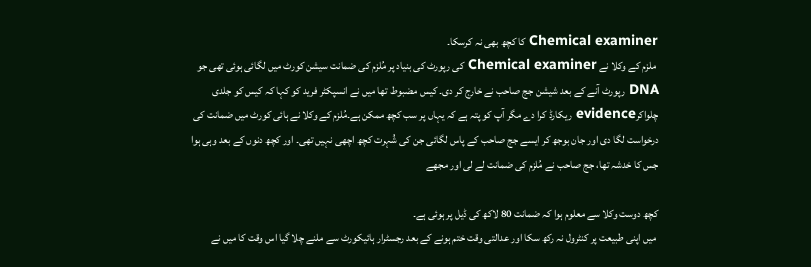Chemical examiner کا کچھ بھی نہ کرسکا۔
 ملزم کے وکلا نے Chemical examiner کی رپورٹ کی بنیاد پر مُلزم کی ضمانت سیشن کورٹ میں لگائی ہوئی تھی جو DNA رپورٹ آنے کے بعد شیشن جج صاحب نے خارج کر دی۔ کیس مضبوط تھا میں نے انسپکٹر فرید کو کہا کہ کیس کو جلدی چلواکرevidence ریکارڈ کرا دے مگر آپ کو پتہ ہے کہ یہاں پر سب کچھ ممکن ہے۔مُلزم کے وکلا نے ہائی کورٹ میں ضمانت کی درخواست لگا دی اور جان بوجھ کر ایسے جج صاحب کے پاس لگائی جن کی شُہرت کچھ اچھی نہیں تھی۔ اور کچھ دنوں کے بعد وہی ہوا جس کا خدشہ تھا، جج صاحب نے مُلزم کی ضمانت لے لی اور مجھے

کچھ دوست وکلا سے معلوم ہوا کہ ضمانت 80 لاکھ کی ڈیل پر ہوئی ہے۔
 میں اپنی طبیعت پر کنٹرول نہ رکھ سکا اور عدالتی وقت ختم ہونے کے بعد رجسٹرار ہائیکورٹ سے ملنے چلا گیا اس وقت کا میں نے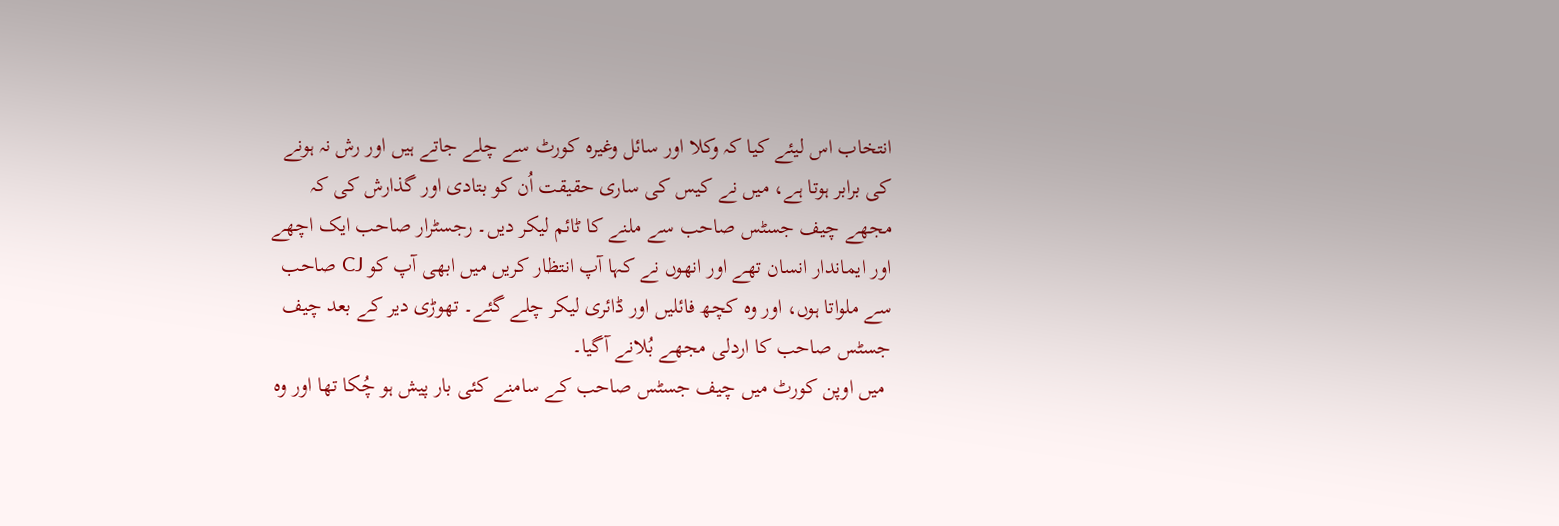انتخاب اس لیئے کیا کہ وکلا اور سائل وغیرہ کورٹ سے چلے جاتے ہیں اور رش نہ ہونے کی برابر ہوتا ہے، میں نے کیس کی ساری حقیقت اُن کو بتادی اور گذارش کی کہ مجھے چیف جسٹس صاحب سے ملنے کا ٹائم لیکر دیں۔ رجسٹرار صاحب ایک اچھے اور ایماندار انسان تھے اور انھوں نے کہا آپ انتظار کریں میں ابھی آپ کو CJ صاحب سے ملواتا ہوں، اور وہ کچھ فائلیں اور ڈائری لیکر چلے گئے۔ تھوڑی دیر کے بعد چیف جسٹس صاحب کا اردلی مجھے بُلانے آگیا۔
 میں اوپن کورٹ میں چیف جسٹس صاحب کے سامنے کئی بار پیش ہو چُکا تھا اور وہ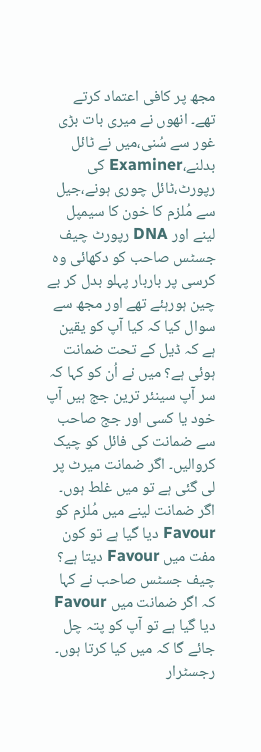مجھ پر کافی اعتماد کرتے تھے۔ انھوں نے میری بات بڑی غور سے سُنی،میں نے ٹائل بدلنے،Examiner کی رپورٹ،ٹائل چوری ہونے،جیل سے مُلزم کا خون کا سیمپل لینے اور DNA رپورٹ چیف جسٹس صاحب کو دکھائی وہ کرسی پر باربار پہلو بدل کر بے چین ہورہئے تھے اور مجھ سے سوال کیا کہ کیا آپ کو یقین ہے کہ ڈیل کے تحت ضمانت ہوئی ہے؟ میں نے اُن کو کہا کہ سر آپ سینئر ترین جج ہیں آپ خود یا کسی اور جج صاحب سے ضمانت کی فائل کو چیک کروالیں۔ اگر ضمانت میرٹ پر لی گئی ہے تو میں غلط ہوں۔ اگر ضمانت لینے میں مُلزم کو Favour دیا گیا ہے تو کون مفت میں Favour دیتا ہے؟ چیف جسٹس صاحب نے کہا کہ اگر ضمانت میں Favour دیا گیا ہے تو آپ کو پتہ چل جائے گا کہ میں کیا کرتا ہوں۔ رجسٹرار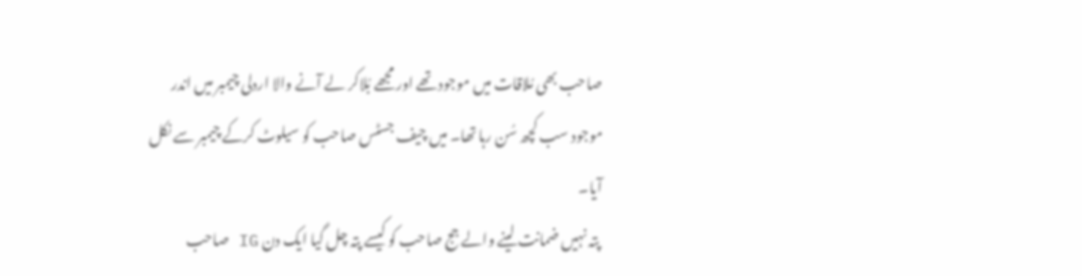صاحب بھی مُلاقات میں موجود تھے اور مجھے بُلاکر لے آنے والا اردلی چیمبر میں اندر موجود سب کچھ سُن رہا تھا۔ میں چیف جسٹس صاحب کو سیلوٹ کرکے چیمبر سے نکل آیا۔
 پتہ نہیں ضمانت لینے والے جج صاحب کو کیسے پتہ چل گیا ایک دن IG صاحب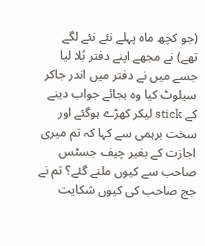(جو کچھ ماہ پہلے نئے نئے لگے تھے) نے مجھے اپنے دفتر بُلا لیا جسے میں نے دفتر میں اندر جاکر سیلوٹ کیا وہ بجائے جواب دینے کے stick لیکر کھڑے ہوگئے اور سخت برہمی سے کہا کہ تم میری اجازت کے بغیر چیف جسٹس صاحب سے کیوں ملنے گئے؟ تم نے جج صاحب کی کیوں شکایت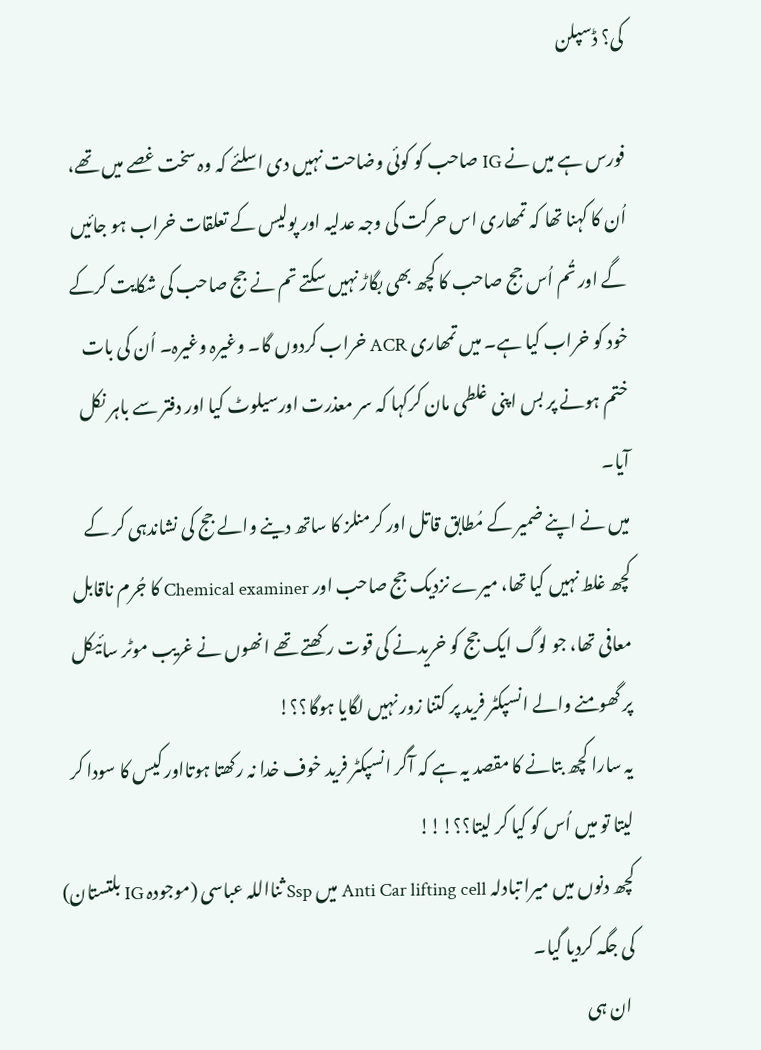کی؟ ڈسپلن

فورس ہے میں نے IG صاحب کو کوئی وضاحت نہیں دی اسلئے کہ وہ سخت غصے میں تھے، اُن کا کہنا تھا کہ تمھاری اس حرکت کی وجہ عدلیہ اور پولیس کے تعلقات خراب ہو جائیں گے اور تُم اُس جج صاحب کا کچھ بھی بگاڑ نہیں سکتے تم نے جج صاحب کی شکایت کرکے خود کو خراب کیا ہے۔ میں تمھاری ACR خراب کردوں گا۔ وغیرہ وغیرہ۔ اُن کی بات ختم ہونے پر بس اپنی غلطی مان کرکہا کہ سر معذرت اورسیلوٹ کیا اور دفتر سے باہر نکل آیا۔
میں نے اپنے ضمیر کے مُطابق قاتل اور کرمنلز کا ساتھ دینے والے جج کی نشاندہی کر کے کچھ غلط نہیں کیا تھا، میرے نزدیک جج صاحب اور Chemical examiner کا جُرم ناقابل معافی تھا، جو لوگ ایک جج کو خریدنے کی قوت رکھتے تھے انھوں نے غریب موٹر سائیکل پر گھومنے والے انسپکٹر فرید پر کتنا زور نہیں لگایا ہوگا؟؟!
یہ سارا کچھ بتانے کا مقصد یہ ہے کہ آگر انسپکٹر فرید خوف خدا نہ رکھتا ہوتااور کیس کا سودا کر لیتا تو میں اُس کو کیا کر لیتا؟؟!!!
کچھ دنوں میں میرا تبادلہ Anti Car lifting cell میں Ssp ثنااللہ عباسی (موجودہ IG بلتستان) کی جگہ کردیا گیا۔
 ان ہی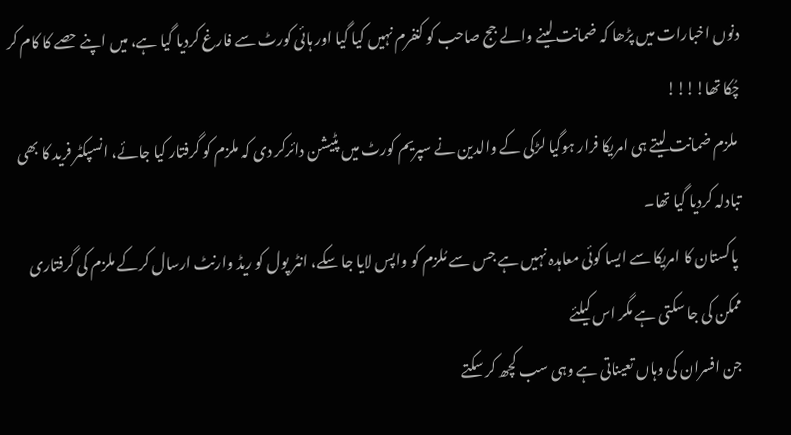دنوں اخبارات میں پڑھا کہ ضمانت لینے والے جج صاحب کو کنفرم نہیں کیا گیا اور ہائی کورٹ سے فارغ کردیا گیا ہے، میں اپنے حصے کا کام کر چُکا تھا!!!!
 ملزم ضمانت لیتے ہی امریکا فرار ہوگیا لڑکی کے والدین نے سپریم کورٹ میں پٹیشن دائرکر دی کہ ملزم کو گرفتار کیا جائے، انسپکٹر فرید کا بھی تبادلہ کردیا گیا تھا۔
 پاکستان کا امریکا سے ایسا کوئی معاہدہ نہیں ہے جس سے مُلزم کو واپس لایا جا سکے، انٹر پول کو ریڈ وارنٹ ارسال کرکے ملزم کی گرفتاری ممکن کی جا سکتی ہے مگر اس کیلئے
جن افسران کی وہاں تعیناتی ہے وہی سب کچھ کر سکتے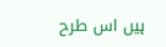ہیں اس طرح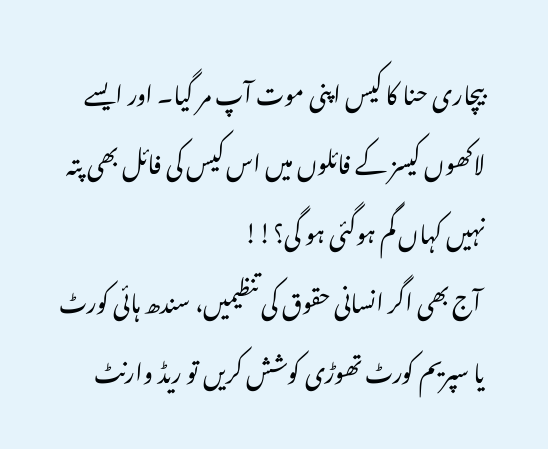بیچاری حنا کا کیس اپنی موت آپ مر گیا۔ اور ایسے لاکھوں کیسز کے فائلوں میں اس کیس کی فائل بھی پتہ نہیں کہاں گم ہوگئی ہو گی؟!!
 آج بھی اگر انسانی حقوق کی تنظیمیں، سندھ ہائی کورٹ یا سپریم کورٹ تھوڑی کوشش کریں تو ریڈ وارنٹ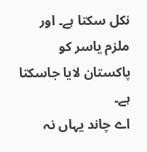نکل سکتا ہے۔ اور ملزم یاسر کو پاکستان لایا جاسکتا ہے۔
اے چاند یہاں نہ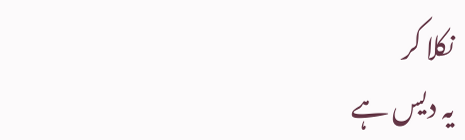نکلا کر
یہ دیس ہے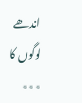اندھے لوگوں کا
٭٭٭